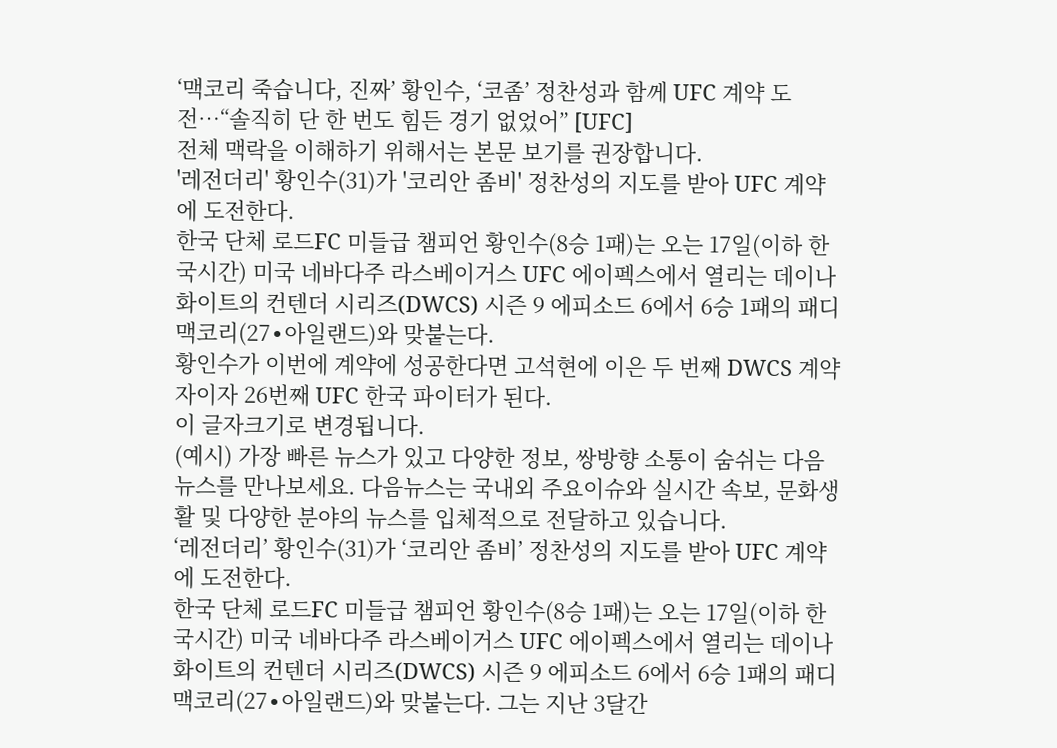‘맥코리 죽습니다, 진짜’ 황인수, ‘코좀’ 정찬성과 함께 UFC 계약 도전…“솔직히 단 한 번도 힘든 경기 없었어” [UFC]
전체 맥락을 이해하기 위해서는 본문 보기를 권장합니다.
'레전더리' 황인수(31)가 '코리안 좀비' 정찬성의 지도를 받아 UFC 계약에 도전한다.
한국 단체 로드FC 미들급 챔피언 황인수(8승 1패)는 오는 17일(이하 한국시간) 미국 네바다주 라스베이거스 UFC 에이펙스에서 열리는 데이나 화이트의 컨텐더 시리즈(DWCS) 시즌 9 에피소드 6에서 6승 1패의 패디 맥코리(27∙아일랜드)와 맞붙는다.
황인수가 이번에 계약에 성공한다면 고석현에 이은 두 번째 DWCS 계약자이자 26번째 UFC 한국 파이터가 된다.
이 글자크기로 변경됩니다.
(예시) 가장 빠른 뉴스가 있고 다양한 정보, 쌍방향 소통이 숨쉬는 다음뉴스를 만나보세요. 다음뉴스는 국내외 주요이슈와 실시간 속보, 문화생활 및 다양한 분야의 뉴스를 입체적으로 전달하고 있습니다.
‘레전더리’ 황인수(31)가 ‘코리안 좀비’ 정찬성의 지도를 받아 UFC 계약에 도전한다.
한국 단체 로드FC 미들급 챔피언 황인수(8승 1패)는 오는 17일(이하 한국시간) 미국 네바다주 라스베이거스 UFC 에이펙스에서 열리는 데이나 화이트의 컨텐더 시리즈(DWCS) 시즌 9 에피소드 6에서 6승 1패의 패디 맥코리(27∙아일랜드)와 맞붙는다. 그는 지난 3달간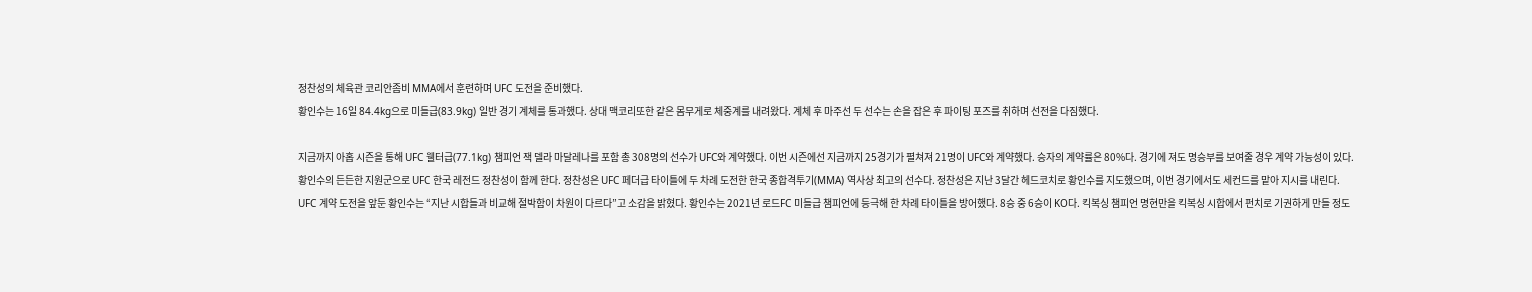정찬성의 체육관 코리안좀비 MMA에서 훈련하며 UFC 도전을 준비했다.
황인수는 16일 84.4kg으로 미들급(83.9kg) 일반 경기 계체를 통과했다. 상대 맥코리또한 같은 몸무게로 체중계를 내려왔다. 계체 후 마주선 두 선수는 손을 잡은 후 파이팅 포즈를 취하며 선전을 다짐했다.

지금까지 아홉 시즌을 통해 UFC 웰터급(77.1kg) 챔피언 잭 델라 마달레나를 포함 총 308명의 선수가 UFC와 계약했다. 이번 시즌에선 지금까지 25경기가 펼쳐져 21명이 UFC와 계약했다. 승자의 계약률은 80%다. 경기에 져도 명승부를 보여줄 경우 계약 가능성이 있다.
황인수의 든든한 지원군으로 UFC 한국 레전드 정찬성이 함께 한다. 정찬성은 UFC 페더급 타이틀에 두 차례 도전한 한국 종합격투기(MMA) 역사상 최고의 선수다. 정찬성은 지난 3달간 헤드코치로 황인수를 지도했으며, 이번 경기에서도 세컨드를 맡아 지시를 내린다.
UFC 계약 도전을 앞둔 황인수는 “지난 시합들과 비교해 절박함이 차원이 다르다”고 소감을 밝혔다. 황인수는 2021년 로드FC 미들급 챔피언에 등극해 한 차례 타이틀을 방어했다. 8승 중 6승이 KO다. 킥복싱 챔피언 명현만을 킥복싱 시합에서 펀치로 기권하게 만들 정도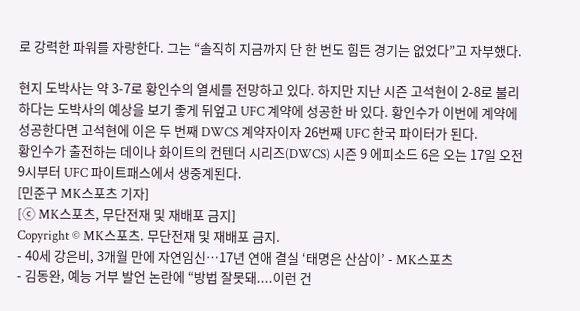로 강력한 파워를 자랑한다. 그는 “솔직히 지금까지 단 한 번도 힘든 경기는 없었다”고 자부했다.

현지 도박사는 약 3-7로 황인수의 열세를 전망하고 있다. 하지만 지난 시즌 고석현이 2-8로 불리하다는 도박사의 예상을 보기 좋게 뒤엎고 UFC 계약에 성공한 바 있다. 황인수가 이번에 계약에 성공한다면 고석현에 이은 두 번째 DWCS 계약자이자 26번째 UFC 한국 파이터가 된다.
황인수가 출전하는 데이나 화이트의 컨텐더 시리즈(DWCS) 시즌 9 에피소드 6은 오는 17일 오전 9시부터 UFC 파이트패스에서 생중계된다.
[민준구 MK스포츠 기자]
[ⓒ MK스포츠, 무단전재 및 재배포 금지]
Copyright © MK스포츠. 무단전재 및 재배포 금지.
- 40세 강은비, 3개월 만에 자연임신…17년 연애 결실 ‘태명은 산삼이’ - MK스포츠
- 김동완, 예능 거부 발언 논란에 “방법 잘못돼....이런 건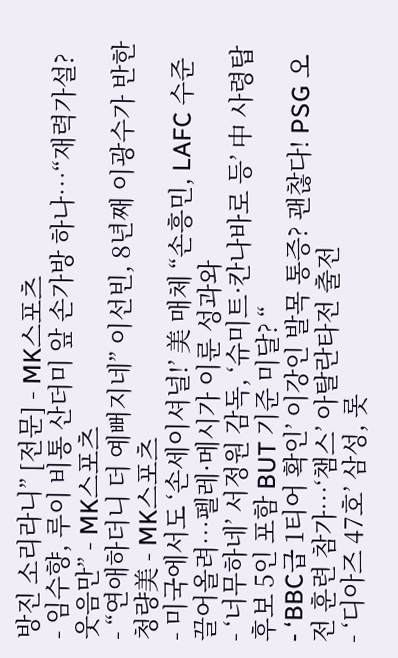방진 소리라니” [전문] - MK스포츠
- 임수향, 루이 비통 산더미 앞 손가방 하나…“재력가설? 웃음만” - MK스포츠
- “연애하더니 더 예뻐지네” 이선빈, 8년째 이광수가 반한 청량美 - MK스포츠
- 미국에서도 ‘손세이셔널!’ 美 매체 “손흥민, LAFC 수준 끌어올려…펠레·메시가 이룬 성과와
- ‘너무하네’ 서정원 감독, ‘슈미트·칸나바로 등’ 中 사령탑 후보 5인 포함 BUT 기준 미달? “
- ‘BBC급 1티어 확인’ 이강인 발목 통증? 괜찮다! PSG 오전 훈련 참가…‘챔스’ 아탈란타전 출전
- ‘디아즈 47호’ 삼성, 롯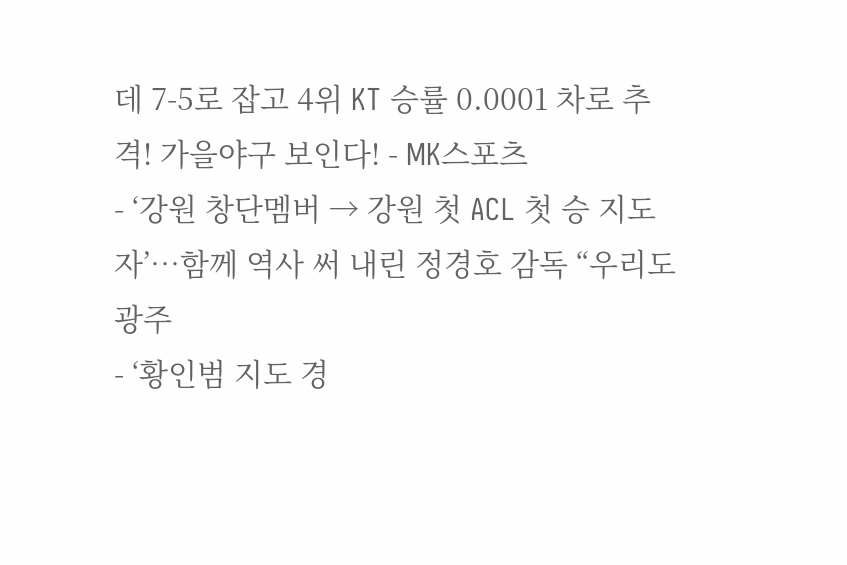데 7-5로 잡고 4위 KT 승률 0.0001 차로 추격! 가을야구 보인다! - MK스포츠
- ‘강원 창단멤버 → 강원 첫 ACL 첫 승 지도자’…함께 역사 써 내린 정경호 감독 “우리도 광주
- ‘황인범 지도 경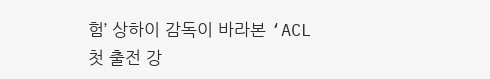험’ 상하이 감독이 바라본 ‘ACL 첫 출전 강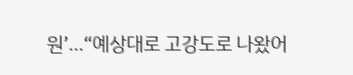원’…“예상대로 고강도로 나왔어